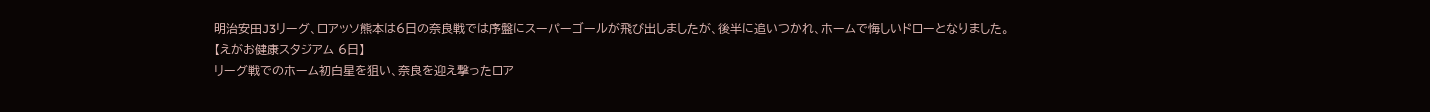明治安田J3リーグ、ロアッソ熊本は6日の奈良戦では序盤にスーパーゴールが飛び出しましたが、後半に追いつかれ、ホームで悔しいドローとなりました。
【えがお健康スタジアム 6日】
リーグ戦でのホーム初白星を狙い、奈良を迎え撃ったロア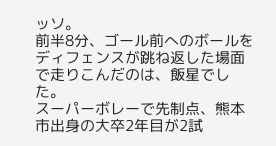ッソ。
前半8分、ゴール前へのボールをディフェンスが跳ね返した場面で走りこんだのは、飯星でした。
スーパーボレーで先制点、熊本市出身の大卒2年目が2試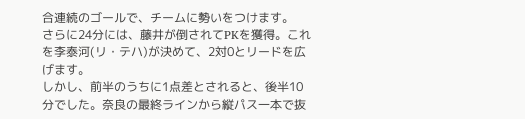合連続のゴールで、チームに勢いをつけます。
さらに24分には、藤井が倒されてPKを獲得。これを李泰河(リ・テハ)が決めて、2対0とリードを広げます。
しかし、前半のうちに1点差とされると、後半10分でした。奈良の最終ラインから縦パス一本で抜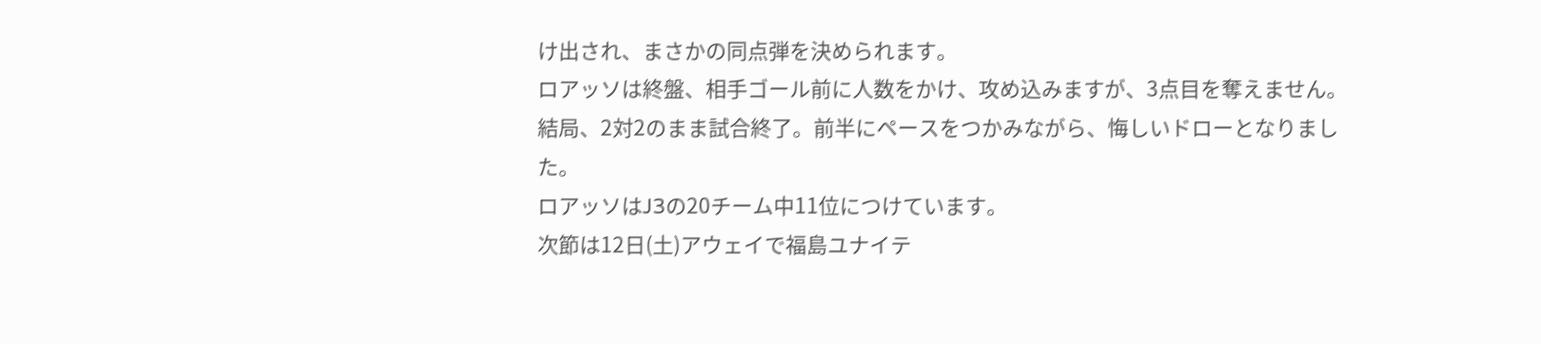け出され、まさかの同点弾を決められます。
ロアッソは終盤、相手ゴール前に人数をかけ、攻め込みますが、3点目を奪えません。
結局、2対2のまま試合終了。前半にペースをつかみながら、悔しいドローとなりました。
ロアッソはJ3の20チーム中11位につけています。
次節は12日(土)アウェイで福島ユナイテ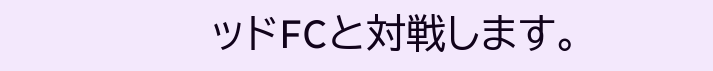ッドFCと対戦します。